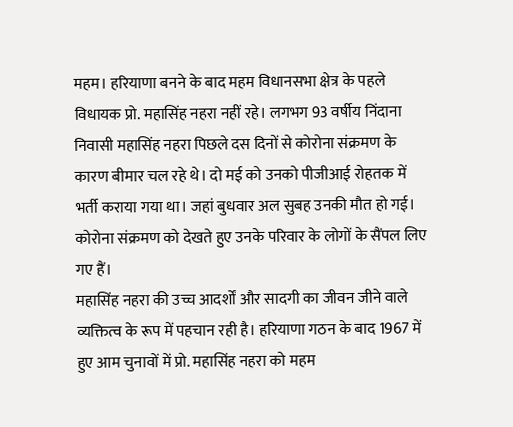महम। हरियाणा बनने के बाद महम विधानसभा क्षेत्र के पहले विधायक प्रो. महासिंह नहरा नहीं रहे। लगभग 93 वर्षीय निंदाना निवासी महासिंह नहरा पिछले दस दिनों से कोरोना संक्रमण के कारण बीमार चल रहे थे। दो मई को उनको पीजीआई रोहतक में भर्ती कराया गया था। जहां बुधवार अल सुबह उनकी मौत हो गई। कोरोना संक्रमण को देखते हुए उनके परिवार के लोगों के सैंपल लिए गए हैं।
महासिंह नहरा की उच्च आदर्शों और सादगी का जीवन जीने वाले व्यक्तित्व के रूप में पहचान रही है। हरियाणा गठन के बाद 1967 में हुए आम चुनावों में प्रो. महासिंह नहरा को महम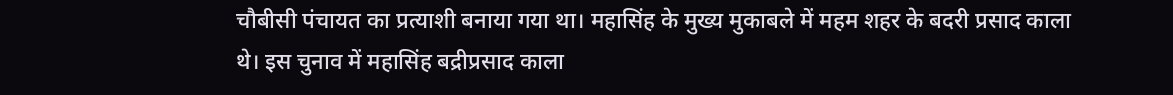चौबीसी पंचायत का प्रत्याशी बनाया गया था। महासिंह के मुख्य मुकाबले में महम शहर के बदरी प्रसाद काला थे। इस चुनाव में महासिंह बद्रीप्रसाद काला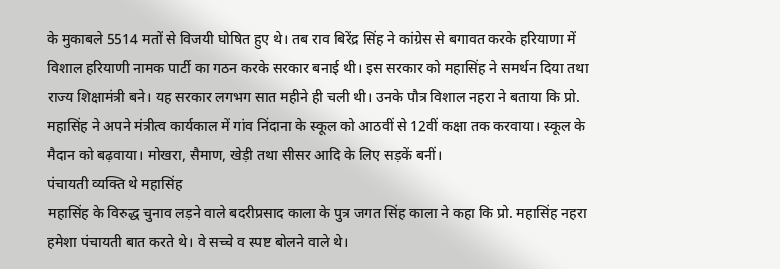के मुकाबले 5514 मतों से विजयी घोषित हुए थे। तब राव बिरेंद्र सिंह ने कांग्रेस से बगावत करके हरियाणा में विशाल हरियाणी नामक पार्टी का गठन करके सरकार बनाई थी। इस सरकार को महासिंह ने समर्थन दिया तथा राज्य शिक्षामंत्री बने। यह सरकार लगभग सात महीने ही चली थी। उनके पौत्र विशाल नहरा ने बताया कि प्रो. महासिंह ने अपने मंत्रीत्व कार्यकाल में गांव निंदाना के स्कूल को आठवीं से 12वीं कक्षा तक करवाया। स्कूल के मैदान को बढ़वाया। मोखरा, सैमाण, खेड़ी तथा सीसर आदि के लिए सड़कें बनीं।
पंचायती व्यक्ति थे महासिंह
महासिंह के विरुद्ध चुनाव लड़ने वाले बदरीप्रसाद काला के पुत्र जगत सिंह काला ने कहा कि प्रो. महासिंह नहरा हमेशा पंचायती बात करते थे। वे सच्चे व स्पष्ट बोलने वाले थे।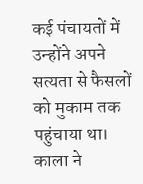कई पंचायतों में उन्होंने अपने सत्यता से फैसलों को मुकाम तक पहुंचाया था। काला ने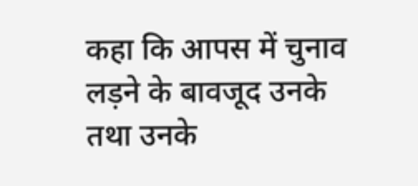कहा कि आपस में चुनाव लड़ने के बावजूद उनके तथा उनके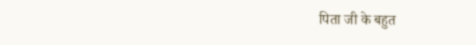पिता जी के बहुत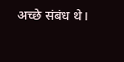अच्छे संबंध थे।